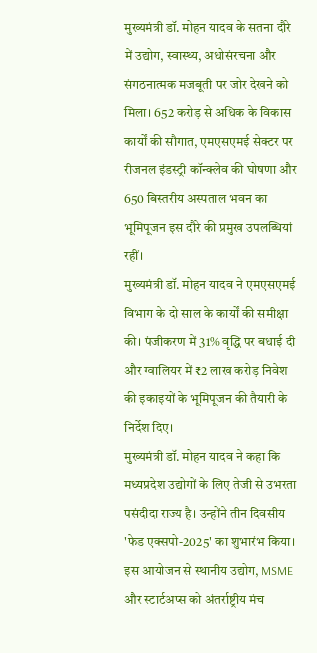मुख्यमंत्री डॉ. मोहन यादव के सतना दौरे में उद्योग, स्वास्थ्य, अधोसंरचना और संगठनात्मक मजबूती पर जोर देखने को मिला। 652 करोड़ से अधिक के विकास कार्यों की सौगात, एमएसएमई सेक्टर पर रीजनल इंडस्ट्री कॉन्क्लेव की घोषणा और 650 बिस्तरीय अस्पताल भवन का भूमिपूजन इस दौरे की प्रमुख उपलब्धियां रहीं।
मुख्यमंत्री डॉ. मोहन यादव ने एमएसएमई विभाग के दो साल के कार्यों की समीक्षा की। पंजीकरण में 31% वृद्धि पर बधाई दी और ग्वालियर में ₹2 लाख करोड़ निवेश की इकाइयों के भूमिपूजन की तैयारी के निर्देश दिए।
मुख्यमंत्री डॉ. मोहन यादव ने कहा कि मध्यप्रदेश उद्योगों के लिए तेजी से उभरता पसंदीदा राज्य है। उन्होंने तीन दिवसीय 'फेड एक्सपो-2025' का शुभारंभ किया। इस आयोजन से स्थानीय उद्योग, MSME और स्टार्टअप्स को अंतर्राष्ट्रीय मंच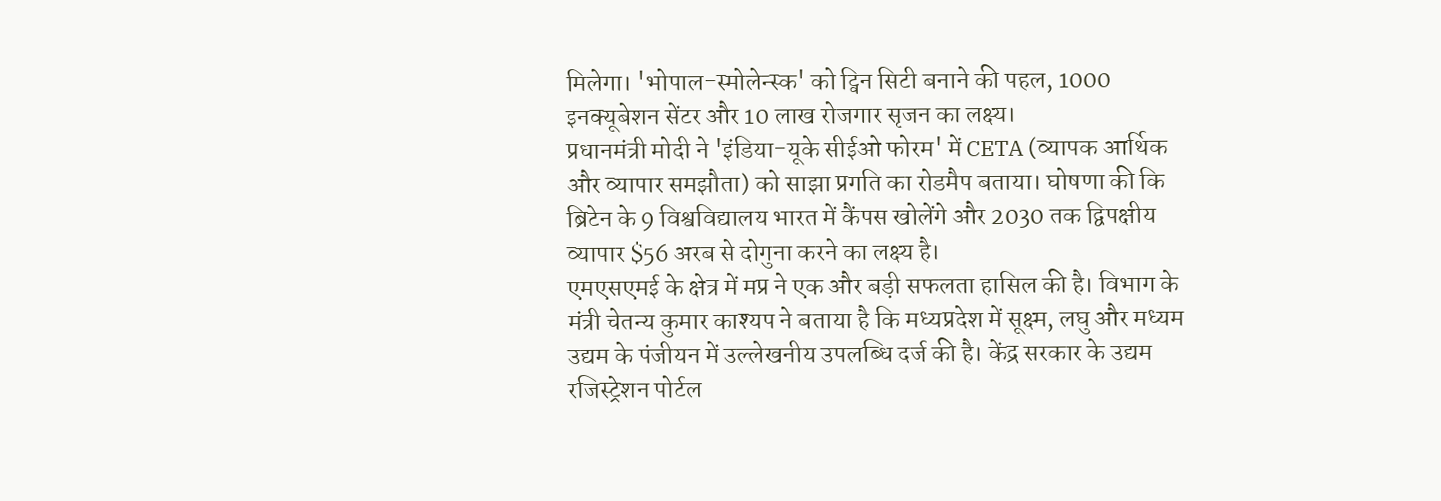मिलेगा। 'भोपाल-स्मोलेन्स्क' को ट्विन सिटी बनाने की पहल, 1000 इनक्यूबेशन सेंटर और 10 लाख रोजगार सृजन का लक्ष्य।
प्रधानमंत्री मोदी ने 'इंडिया-यूके सीईओ फोरम' में CETA (व्यापक आर्थिक और व्यापार समझौता) को साझा प्रगति का रोडमैप बताया। घोषणा की कि ब्रिटेन के 9 विश्वविद्यालय भारत में कैंपस खोलेंगे और 2030 तक द्विपक्षीय व्यापार $56 अरब से दोगुना करने का लक्ष्य है।
एमएसएमई के क्षेत्र में मप्र ने एक और बड़ी सफलता हासिल की है। विभाग के मंत्री चेतन्य कुमार काश्यप ने बताया है कि मध्यप्रदेश में सूक्ष्म, लघु और मध्यम उद्यम के पंजीयन में उल्लेखनीय उपलब्धि दर्ज की है। केंद्र सरकार के उद्यम रजिस्ट्रेशन पोर्टल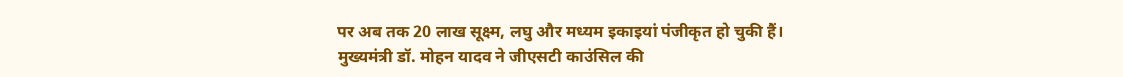पर अब तक 20 लाख सूक्ष्म, लघु और मध्यम इकाइयां पंजीकृत हो चुकी हैं।
मुख्यमंत्री डॉ. मोहन यादव ने जीएसटी काउंसिल की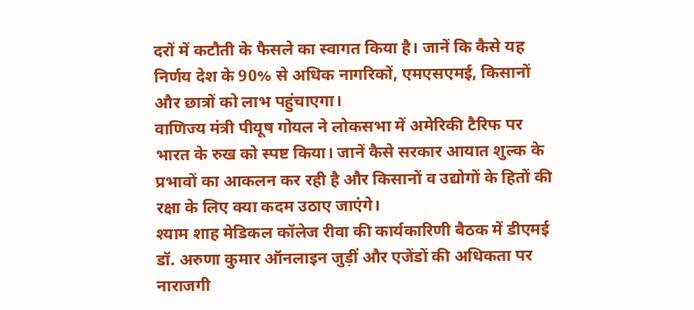दरों में कटौती के फैसले का स्वागत किया है। जानें कि कैसे यह निर्णय देश के 90% से अधिक नागरिकों, एमएसएमई, किसानों और छात्रों को लाभ पहुंचाएगा।
वाणिज्य मंत्री पीयूष गोयल ने लोकसभा में अमेरिकी टैरिफ पर भारत के रुख को स्पष्ट किया। जानें कैसे सरकार आयात शुल्क के प्रभावों का आकलन कर रही है और किसानों व उद्योगों के हितों की रक्षा के लिए क्या कदम उठाए जाएंगे।
श्याम शाह मेडिकल कॉलेज रीवा की कार्यकारिणी बैठक में डीएमई डॉ. अरुणा कुमार ऑनलाइन जुड़ीं और एजेंडों की अधिकता पर नाराजगी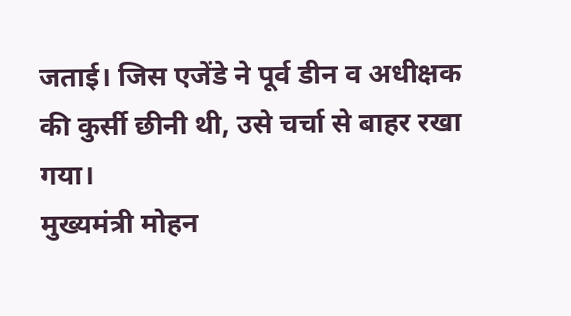जताई। जिस एजेंडे ने पूर्व डीन व अधीक्षक की कुर्सी छीनी थी, उसे चर्चा से बाहर रखा गया।
मुख्यमंत्री मोहन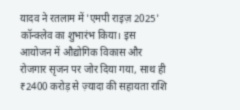यादव ने रतलाम में 'एमपी राइज़ 2025' कॉन्क्लेव का शुभारंभ किया। इस आयोजन में औद्योगिक विकास और रोजगार सृजन पर जोर दिया गया, साथ ही ₹2400 करोड़ से ज़्यादा की सहायता राशि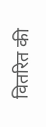वितरित की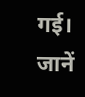गई। जानें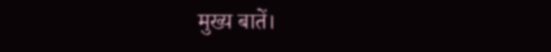मुख्य बातें।